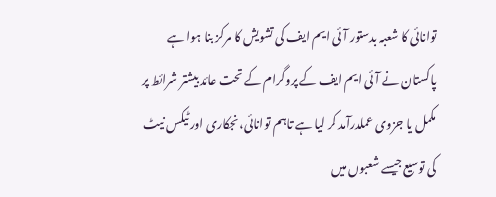توانائی کا شعبہ بدستور آئی ایم ایف کی تشویش کا مرکز بنا ہوا ہے
پاکستان نے آئی ایم ایف کے پروگرام کے تحت عائد بیشتر شرائط پر مکمل یا جزوی عملدرآمد کر لیا ہے تاہم توانائی، نجکاری اور ٹیکس نیٹ کی توسیع جیسے شعبوں میں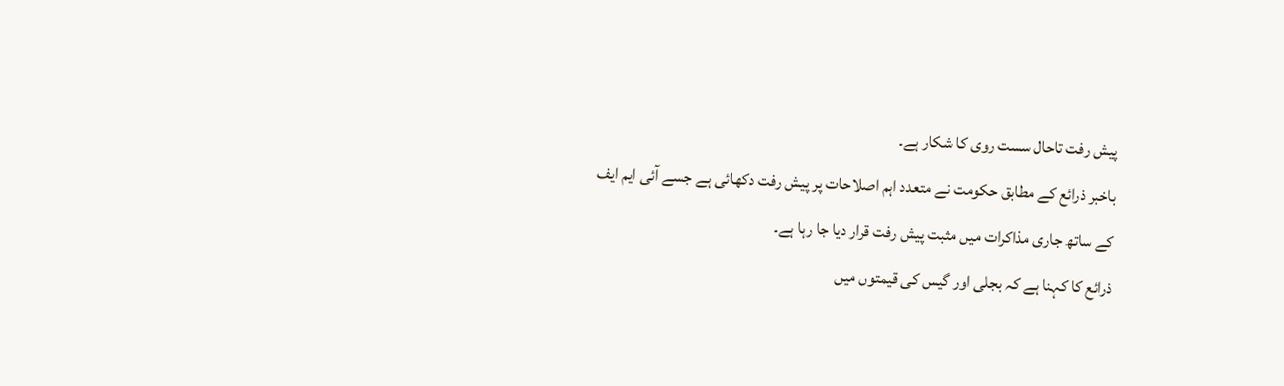پیش رفت تاحال سست روی کا شکار ہے۔
باخبر ذرائع کے مطابق حکومت نے متعدد اہم اصلاحات پر پیش رفت دکھائی ہے جسے آئی ایم ایف کے ساتھ جاری مذاکرات میں مثبت پیش رفت قرار دیا جا رہا ہے۔
ذرائع کا کہنا ہے کہ بجلی اور گیس کی قیمتوں میں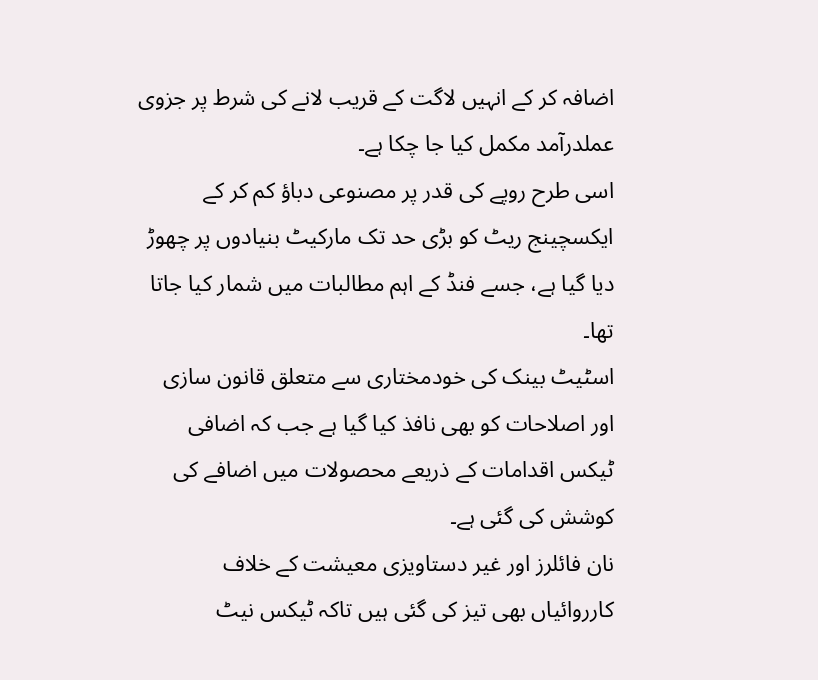اضافہ کر کے انہیں لاگت کے قریب لانے کی شرط پر جزوی عملدرآمد مکمل کیا جا چکا ہے۔
اسی طرح روپے کی قدر پر مصنوعی دباؤ کم کر کے ایکسچینج ریٹ کو بڑی حد تک مارکیٹ بنیادوں پر چھوڑ دیا گیا ہے، جسے فنڈ کے اہم مطالبات میں شمار کیا جاتا تھا۔
اسٹیٹ بینک کی خودمختاری سے متعلق قانون سازی اور اصلاحات کو بھی نافذ کیا گیا ہے جب کہ اضافی ٹیکس اقدامات کے ذریعے محصولات میں اضافے کی کوشش کی گئی ہے۔
نان فائلرز اور غیر دستاویزی معیشت کے خلاف کارروائیاں بھی تیز کی گئی ہیں تاکہ ٹیکس نیٹ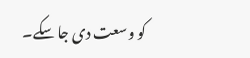کو وسعت دی جا سکے۔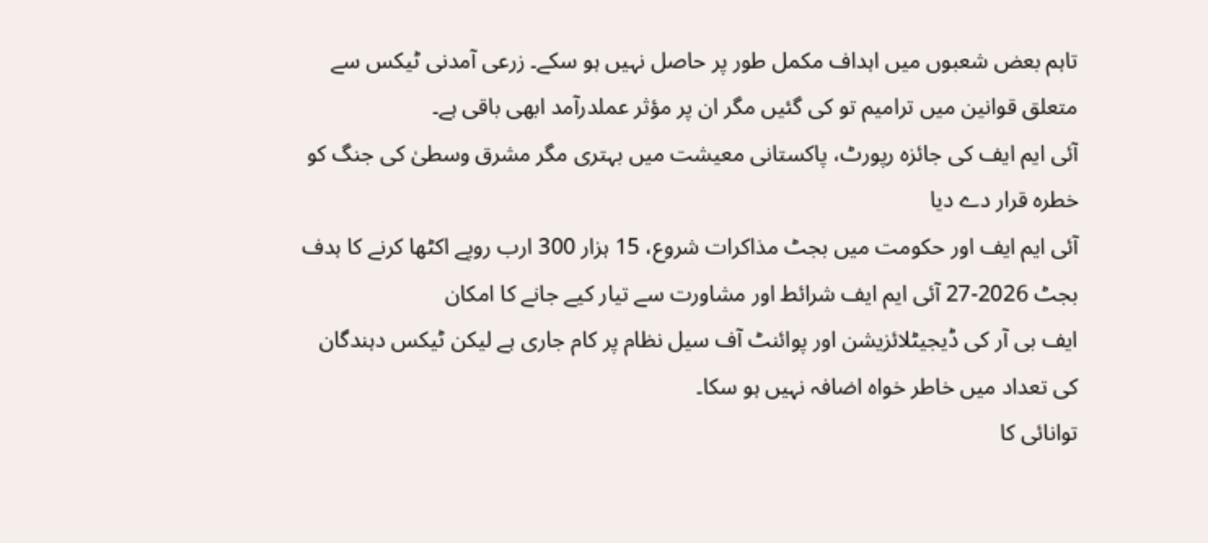تاہم بعض شعبوں میں اہداف مکمل طور پر حاصل نہیں ہو سکے۔ زرعی آمدنی ٹیکس سے متعلق قوانین میں ترامیم تو کی گئیں مگر ان پر مؤثر عملدرآمد ابھی باقی ہے۔
آئی ایم ایف کی جائزہ رپورٹ، پاکستانی معیشت میں بہتری مگر مشرق وسطیٰ کی جنگ کو خطرہ قرار دے دیا
آئی ایم ایف اور حکومت میں بجٹ مذاکرات شروع، 15 ہزار 300 ارب روپے اکٹھا کرنے کا ہدف
بجٹ 2026-27 آئی ایم ایف شرائط اور مشاورت سے تیار کیے جانے کا امکان
ایف بی آر کی ڈیجیٹلائزیشن اور پوائنٹ آف سیل نظام پر کام جاری ہے لیکن ٹیکس دہندگان کی تعداد میں خاطر خواہ اضافہ نہیں ہو سکا۔
توانائی کا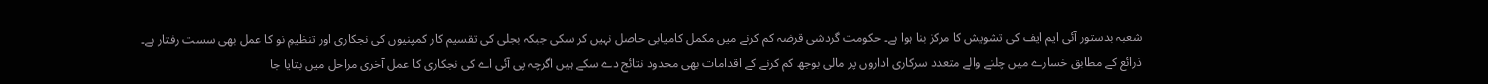شعبہ بدستور آئی ایم ایف کی تشویش کا مرکز بنا ہوا ہے۔ حکومت گردشی قرضہ کم کرنے میں مکمل کامیابی حاصل نہیں کر سکی جبکہ بجلی کی تقسیم کار کمپنیوں کی نجکاری اور تنظیمِ نو کا عمل بھی سست رفتار ہے۔
ذرائع کے مطابق خسارے میں چلنے والے متعدد سرکاری اداروں پر مالی بوجھ کم کرنے کے اقدامات بھی محدود نتائج دے سکے ہیں اگرچہ پی آئی اے کی نجکاری کا عمل آخری مراحل میں بتایا جا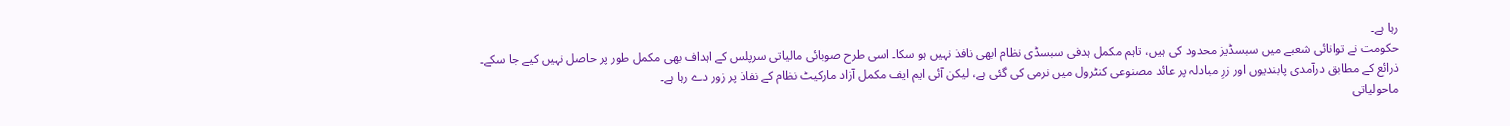رہا ہے۔
حکومت نے توانائی شعبے میں سبسڈیز محدود کی ہیں، تاہم مکمل ہدفی سبسڈی نظام ابھی نافذ نہیں ہو سکا۔ اسی طرح صوبائی مالیاتی سرپلس کے اہداف بھی مکمل طور پر حاصل نہیں کیے جا سکے۔
ذرائع کے مطابق درآمدی پابندیوں اور زرِ مبادلہ پر عائد مصنوعی کنٹرول میں نرمی کی گئی ہے، لیکن آئی ایم ایف مکمل آزاد مارکیٹ نظام کے نفاذ پر زور دے رہا ہے۔
ماحولیاتی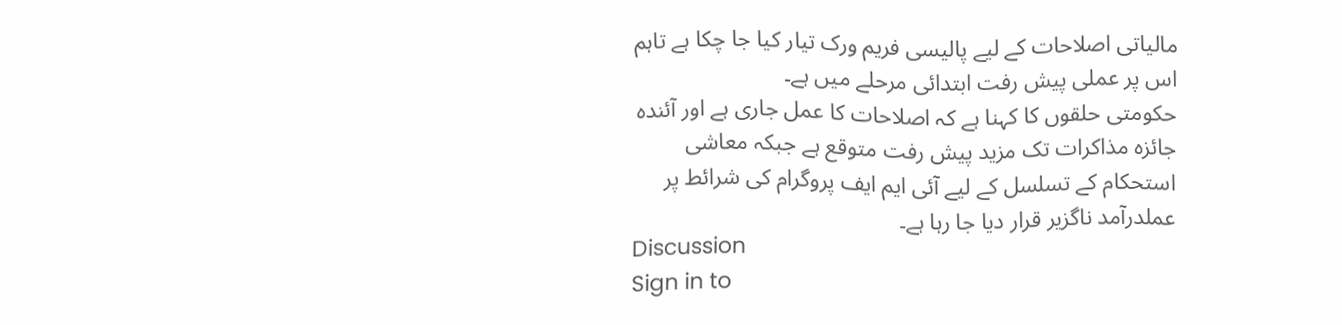مالیاتی اصلاحات کے لیے پالیسی فریم ورک تیار کیا جا چکا ہے تاہم اس پر عملی پیش رفت ابتدائی مرحلے میں ہے۔
حکومتی حلقوں کا کہنا ہے کہ اصلاحات کا عمل جاری ہے اور آئندہ جائزہ مذاکرات تک مزید پیش رفت متوقع ہے جبکہ معاشی استحکام کے تسلسل کے لیے آئی ایم ایف پروگرام کی شرائط پر عملدرآمد ناگزیر قرار دیا جا رہا ہے۔
Discussion
Sign in to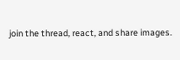join the thread, react, and share images.